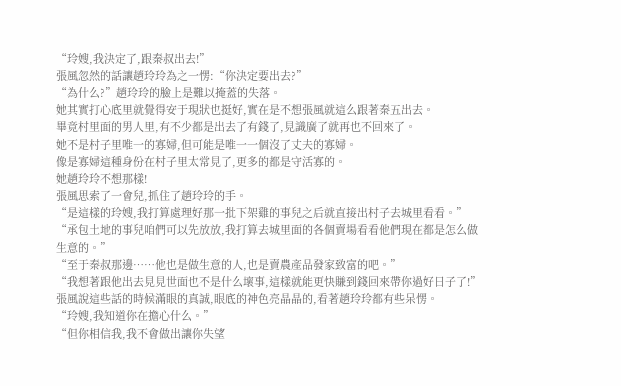“玲嫂,我決定了,跟秦叔出去!”
張風忽然的話讓趙玲玲為之一愣:“你決定要出去?”
“為什么?”趙玲玲的臉上是難以掩蓋的失落。
她其實打心底里就覺得安于現狀也挺好,實在是不想張風就這么跟著秦五出去。
畢竟村里面的男人里,有不少都是出去了有錢了,見識廣了就再也不回來了。
她不是村子里唯一的寡婦,但可能是唯一一個沒了丈夫的寡婦。
像是寡婦這種身份在村子里太常見了,更多的都是守活寡的。
她趙玲玲不想那樣!
張風思索了一會兒,抓住了趙玲玲的手。
“是這樣的玲嫂,我打算處理好那一批下架雞的事兒之后就直接出村子去城里看看。”
“承包土地的事兒咱們可以先放放,我打算去城里面的各個賣場看看他們現在都是怎么做生意的。”
“至于秦叔那邊……他也是做生意的人,也是賣農產品發家致富的吧。”
“我想著跟他出去見見世面也不是什么壞事,這樣就能更快賺到錢回來帶你過好日子了!”
張風說這些話的時候滿眼的真誠,眼底的神色亮晶晶的,看著趙玲玲都有些呆愣。
“玲嫂,我知道你在擔心什么。”
“但你相信我,我不會做出讓你失望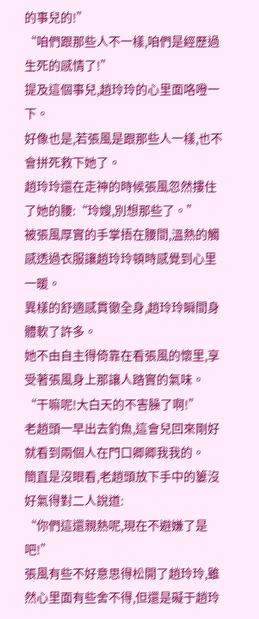的事兒的!”
“咱們跟那些人不一樣,咱們是經歷過生死的感情了!”
提及這個事兒,趙玲玲的心里面咯噔一下。
好像也是,若張風是跟那些人一樣,也不會拼死救下她了。
趙玲玲還在走神的時候張風忽然摟住了她的腰:“玲嫂,別想那些了。”
被張風厚實的手掌捂在腰間,溫熱的觸感透過衣服讓趙玲玲頓時感覺到心里一暖。
異樣的舒適感貫徹全身,趙玲玲瞬間身體軟了許多。
她不由自主得倚靠在看張風的懷里,享受著張風身上那讓人踏實的氣味。
“干嘛呢!大白天的不害臊了啊!”
老趙頭一早出去釣魚,這會兒回來剛好就看到兩個人在門口卿卿我我的。
簡直是沒眼看,老趙頭放下手中的簍沒好氣得對二人說道:
“你們這還親熱呢,現在不避嫌了是吧!”
張風有些不好意思得松開了趙玲玲,雖然心里面有些舍不得,但還是礙于趙玲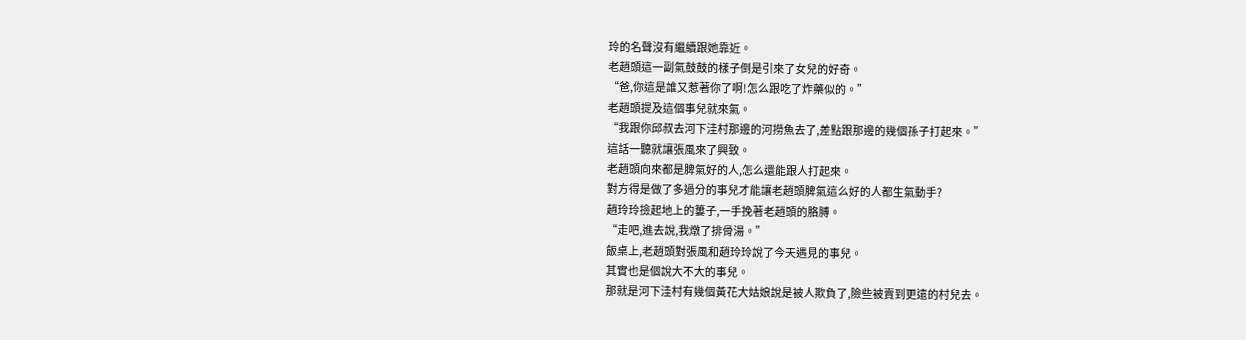玲的名聲沒有繼續跟她靠近。
老趙頭這一副氣鼓鼓的樣子倒是引來了女兒的好奇。
“爸,你這是誰又惹著你了啊!怎么跟吃了炸藥似的。”
老趙頭提及這個事兒就來氣。
“我跟你邱叔去河下洼村那邊的河撈魚去了,差點跟那邊的幾個孫子打起來。”
這話一聽就讓張風來了興致。
老趙頭向來都是脾氣好的人,怎么還能跟人打起來。
對方得是做了多過分的事兒才能讓老趙頭脾氣這么好的人都生氣動手?
趙玲玲撿起地上的簍子,一手挽著老趙頭的胳膊。
“走吧,進去說,我燉了排骨湯。”
飯桌上,老趙頭對張風和趙玲玲說了今天遇見的事兒。
其實也是個說大不大的事兒。
那就是河下洼村有幾個黃花大姑娘說是被人欺負了,險些被賣到更遠的村兒去。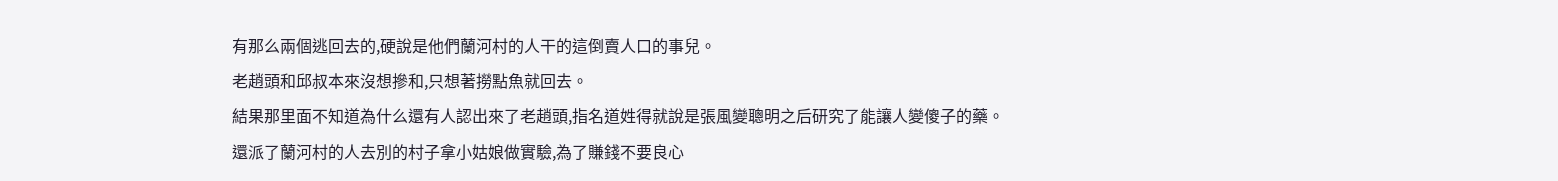有那么兩個逃回去的,硬說是他們蘭河村的人干的這倒賣人口的事兒。
老趙頭和邱叔本來沒想摻和,只想著撈點魚就回去。
結果那里面不知道為什么還有人認出來了老趙頭,指名道姓得就說是張風變聰明之后研究了能讓人變傻子的藥。
還派了蘭河村的人去別的村子拿小姑娘做實驗,為了賺錢不要良心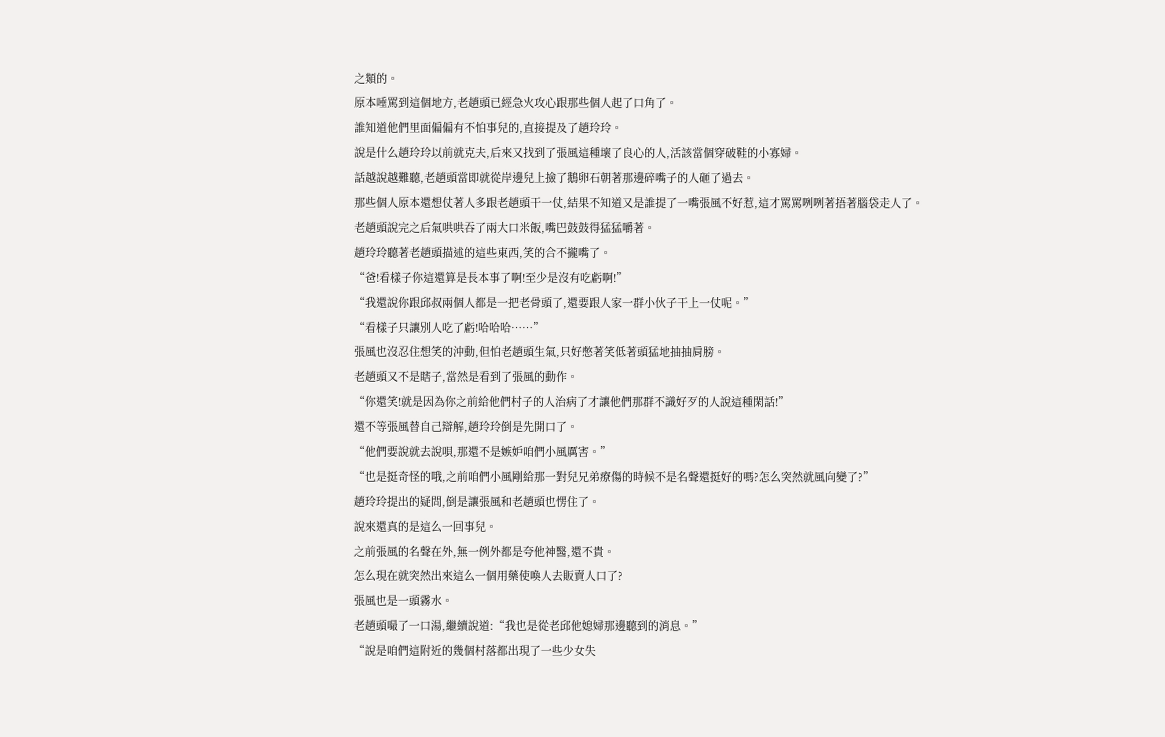之類的。
原本唾罵到這個地方,老趙頭已經急火攻心跟那些個人起了口角了。
誰知道他們里面偏偏有不怕事兒的,直接提及了趙玲玲。
說是什么趙玲玲以前就克夫,后來又找到了張風這種壞了良心的人,活該當個穿破鞋的小寡婦。
話越說越難聽,老趙頭當即就從岸邊兒上撿了鵝卵石朝著那邊碎嘴子的人砸了過去。
那些個人原本還想仗著人多跟老趙頭干一仗,結果不知道又是誰提了一嘴張風不好惹,這才罵罵咧咧著捂著腦袋走人了。
老趙頭說完之后氣哄哄吞了兩大口米飯,嘴巴鼓鼓得猛猛嚼著。
趙玲玲聽著老趙頭描述的這些東西,笑的合不攏嘴了。
“爸!看樣子你這還算是長本事了啊!至少是沒有吃虧啊!”
“我還說你跟邱叔兩個人都是一把老骨頭了,還要跟人家一群小伙子干上一仗呢。”
“看樣子只讓別人吃了虧!哈哈哈……”
張風也沒忍住想笑的沖動,但怕老趙頭生氣,只好憋著笑低著頭猛地抽抽肩膀。
老趙頭又不是瞎子,當然是看到了張風的動作。
“你還笑!就是因為你之前給他們村子的人治病了才讓他們那群不識好歹的人說這種閑話!”
還不等張風替自己辯解,趙玲玲倒是先開口了。
“他們要說就去說唄,那還不是嫉妒咱們小風厲害。”
“也是挺奇怪的哦,之前咱們小風剛給那一對兒兄弟療傷的時候不是名聲還挺好的嗎?怎么突然就風向變了?”
趙玲玲提出的疑問,倒是讓張風和老趙頭也愣住了。
說來還真的是這么一回事兒。
之前張風的名聲在外,無一例外都是夸他神醫,還不貴。
怎么現在就突然出來這么一個用藥使喚人去販賣人口了?
張風也是一頭霧水。
老趙頭嘬了一口湯,繼續說道:“我也是從老邱他媳婦那邊聽到的消息。”
“說是咱們這附近的幾個村落都出現了一些少女失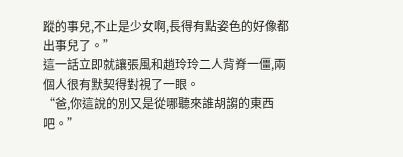蹤的事兒,不止是少女啊,長得有點姿色的好像都出事兒了。”
這一話立即就讓張風和趙玲玲二人背脊一僵,兩個人很有默契得對視了一眼。
“爸,你這說的別又是從哪聽來誰胡謅的東西吧。”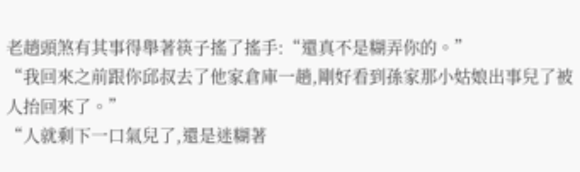老趙頭煞有其事得舉著筷子搖了搖手:“還真不是糊弄你的。”
“我回來之前跟你邱叔去了他家倉庫一趟,剛好看到孫家那小姑娘出事兒了被人抬回來了。”
“人就剩下一口氣兒了,還是迷糊著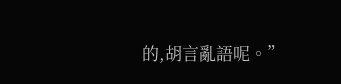的,胡言亂語呢。”